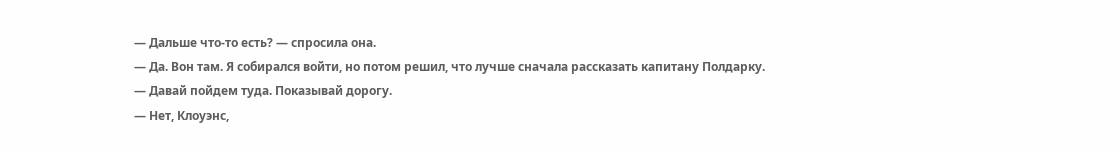— Дальше что-то есть? — спросила она.
— Да. Вон там. Я собирался войти, но потом решил, что лучше сначала рассказать капитану Полдарку.
— Давай пойдем туда. Показывай дорогу.
— Нет, Клоуэнс,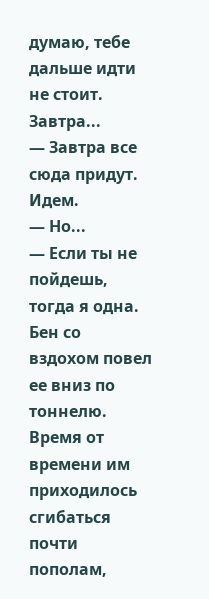думаю, тебе дальше идти не стоит. Завтра...
— Завтра все сюда придут. Идем.
— Но...
— Если ты не пойдешь, тогда я одна.
Бен со вздохом повел ее вниз по тоннелю. Время от времени им приходилось сгибаться почти пополам,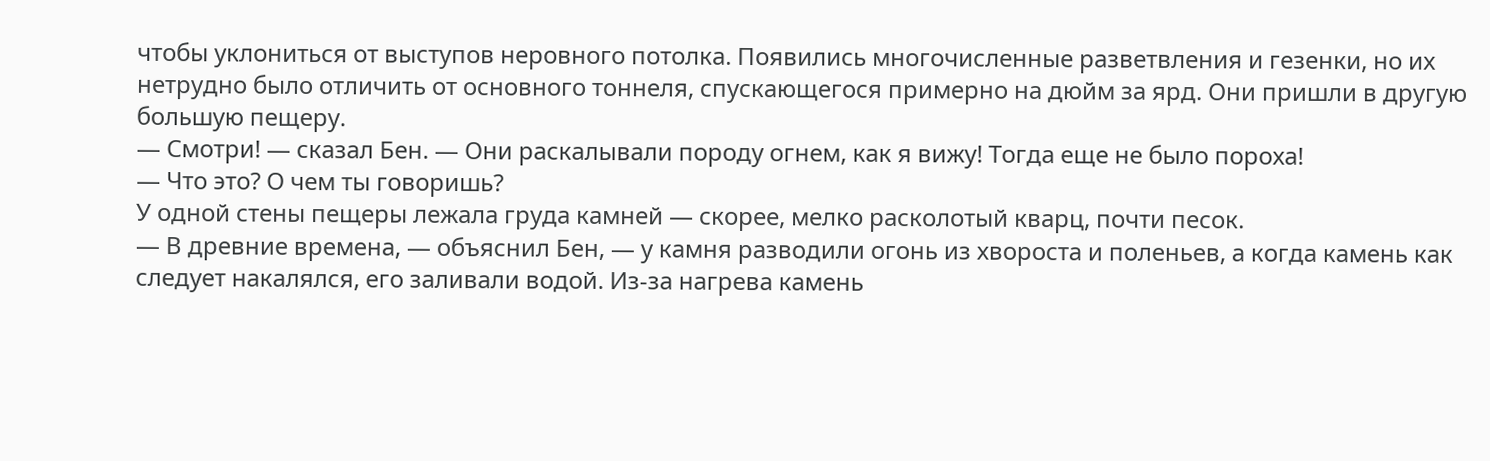чтобы уклониться от выступов неровного потолка. Появились многочисленные разветвления и гезенки, но их нетрудно было отличить от основного тоннеля, спускающегося примерно на дюйм за ярд. Они пришли в другую большую пещеру.
— Смотри! — сказал Бен. — Они раскалывали породу огнем, как я вижу! Тогда еще не было пороха!
— Что это? О чем ты говоришь?
У одной стены пещеры лежала груда камней — скорее, мелко расколотый кварц, почти песок.
— В древние времена, — объяснил Бен, — у камня разводили огонь из хвороста и поленьев, а когда камень как следует накалялся, его заливали водой. Из-за нагрева камень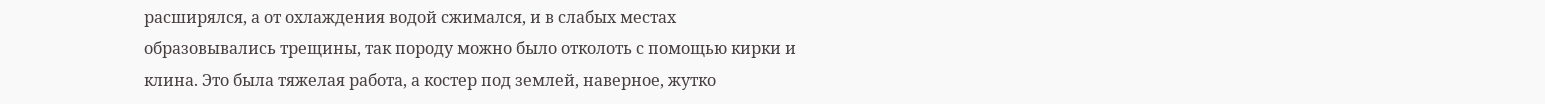расширялся, а от охлаждения водой сжимался, и в слабых местах образовывались трещины, так породу можно было отколоть с помощью кирки и клина. Это была тяжелая работа, а костер под землей, наверное, жутко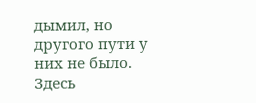дымил, но другого пути у них не было. Здесь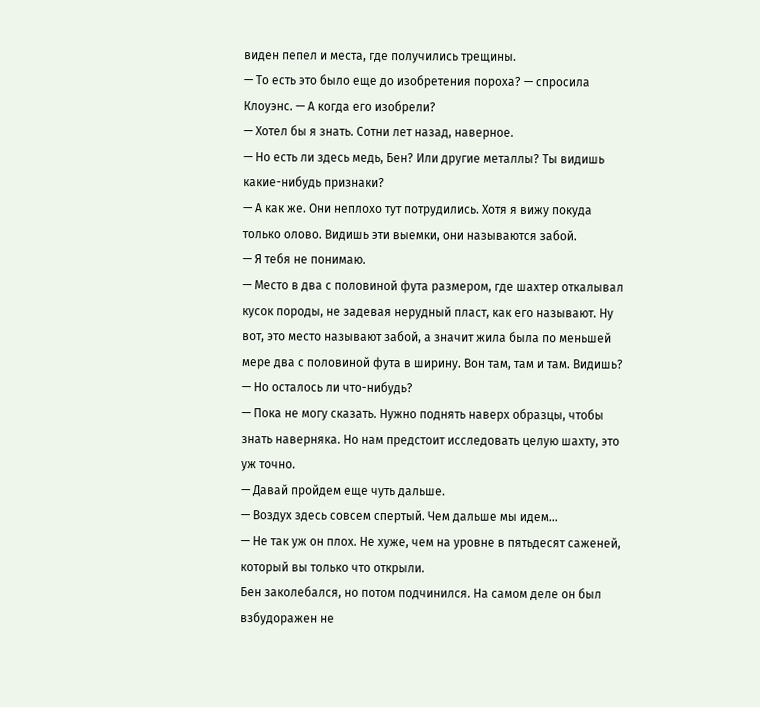виден пепел и места, где получились трещины.
— То есть это было еще до изобретения пороха? — спросила Клоуэнс. — А когда его изобрели?
— Хотел бы я знать. Сотни лет назад, наверное.
— Но есть ли здесь медь, Бен? Или другие металлы? Ты видишь какие-нибудь признаки?
— А как же. Они неплохо тут потрудились. Хотя я вижу покуда только олово. Видишь эти выемки, они называются забой.
— Я тебя не понимаю.
— Место в два с половиной фута размером, где шахтер откалывал кусок породы, не задевая нерудный пласт, как его называют. Ну вот, это место называют забой, а значит жила была по меньшей мере два с половиной фута в ширину. Вон там, там и там. Видишь?
— Но осталось ли что-нибудь?
— Пока не могу сказать. Нужно поднять наверх образцы, чтобы знать наверняка. Но нам предстоит исследовать целую шахту, это уж точно.
— Давай пройдем еще чуть дальше.
— Воздух здесь совсем спертый. Чем дальше мы идем...
— Не так уж он плох. Не хуже, чем на уровне в пятьдесят саженей, который вы только что открыли.
Бен заколебался, но потом подчинился. На самом деле он был взбудоражен не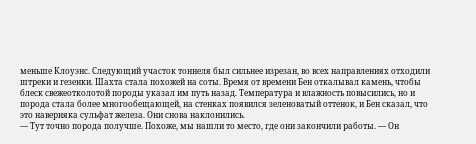меньше Клоуэнс. Следующий участок тоннеля был сильнее изрезан, во всех направлениях отходили штреки и гезенки. Шахта стала похожей на соты. Время от времени Бен откалывал камень, чтобы блеск свежеотколотой породы указал им путь назад. Температура и влажность повысились, но и порода стала более многообещающей, на стенках появился зеленоватый оттенок, и Бен сказал, что это наверняка сульфат железа. Они снова наклонились.
— Тут точно порода получше. Похоже, мы нашли то место, где они закончили работы. — Он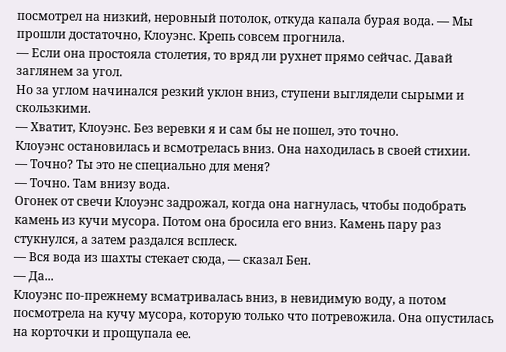посмотрел на низкий, неровный потолок, откуда капала бурая вода. — Мы прошли достаточно, Клоуэнс. Крепь совсем прогнила.
— Если она простояла столетия, то вряд ли рухнет прямо сейчас. Давай заглянем за угол.
Но за углом начинался резкий уклон вниз, ступени выглядели сырыми и скользкими.
— Хватит, Клоуэнс. Без веревки я и сам бы не пошел, это точно.
Клоуэнс остановилась и всмотрелась вниз. Она находилась в своей стихии.
— Точно? Ты это не специально для меня?
— Точно. Там внизу вода.
Огонек от свечи Клоуэнс задрожал, когда она нагнулась, чтобы подобрать камень из кучи мусора. Потом она бросила его вниз. Камень пару раз стукнулся, а затем раздался всплеск.
— Вся вода из шахты стекает сюда, — сказал Бен.
— Да...
Клоуэнс по-прежнему всматривалась вниз, в невидимую воду, а потом посмотрела на кучу мусора, которую только что потревожила. Она опустилась на корточки и прощупала ее.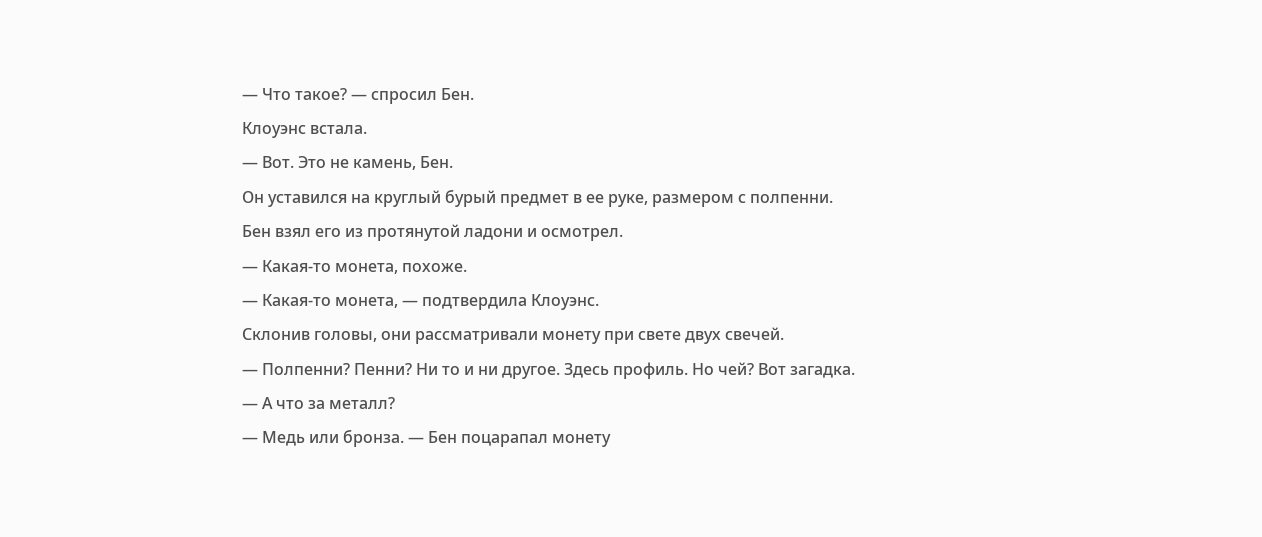— Что такое? — спросил Бен.
Клоуэнс встала.
— Вот. Это не камень, Бен.
Он уставился на круглый бурый предмет в ее руке, размером с полпенни. Бен взял его из протянутой ладони и осмотрел.
— Какая-то монета, похоже.
— Какая-то монета, — подтвердила Клоуэнс.
Склонив головы, они рассматривали монету при свете двух свечей.
— Полпенни? Пенни? Ни то и ни другое. Здесь профиль. Но чей? Вот загадка.
— А что за металл?
— Медь или бронза. — Бен поцарапал монету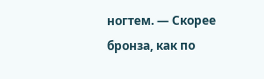ногтем. — Скорее бронза, как по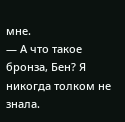мне.
— А что такое бронза, Бен? Я никогда толком не знала.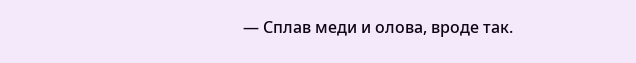— Сплав меди и олова, вроде так.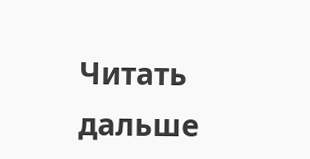Читать дальше